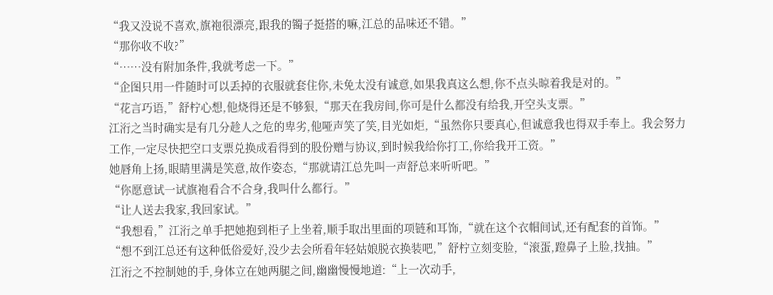“我又没说不喜欢,旗袍很漂亮,跟我的镯子挺搭的嘛,江总的品味还不错。”
“那你收不收?”
“……没有附加条件,我就考虑一下。”
“企图只用一件随时可以丢掉的衣服就套住你,未免太没有诚意,如果我真这么想,你不点头晾着我是对的。”
“花言巧语,”舒柠心想,他烧得还是不够狠,“那天在我房间,你可是什么都没有给我,开空头支票。”
江洐之当时确实是有几分趁人之危的卑劣,他哑声笑了笑,目光如炬,“虽然你只要真心,但诚意我也得双手奉上。我会努力工作,一定尽快把空口支票兑换成看得到的股份赠与协议,到时候我给你打工,你给我开工资。”
她唇角上扬,眼睛里满是笑意,故作姿态,“那就请江总先叫一声舒总来听听吧。”
“你愿意试一试旗袍看合不合身,我叫什么都行。”
“让人送去我家,我回家试。”
“我想看,”江洐之单手把她抱到柜子上坐着,顺手取出里面的项链和耳饰,“就在这个衣帽间试,还有配套的首饰。”
“想不到江总还有这种低俗爱好,没少去会所看年轻姑娘脱衣换装吧,”舒柠立刻变脸,“滚蛋,蹬鼻子上脸,找抽。”
江洐之不控制她的手,身体立在她两腿之间,幽幽慢慢地道:“上一次动手,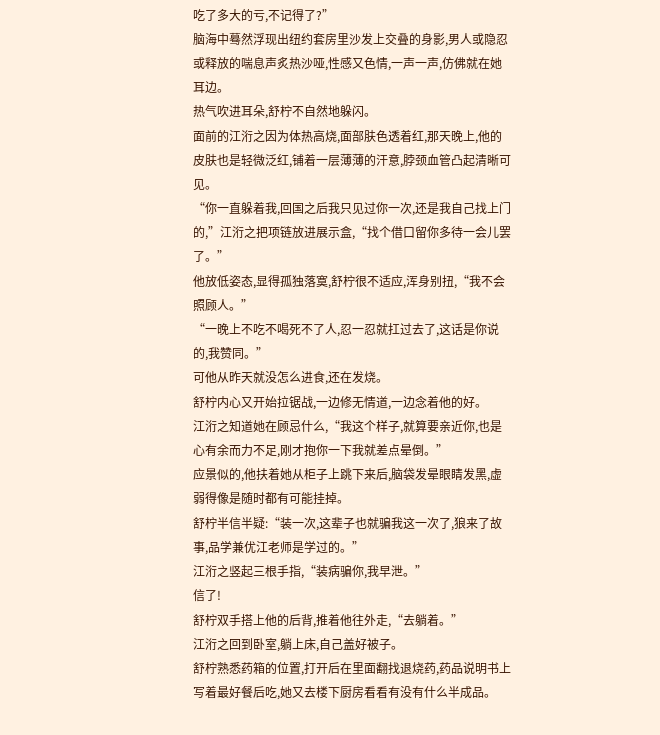吃了多大的亏,不记得了?”
脑海中蓦然浮现出纽约套房里沙发上交叠的身影,男人或隐忍或释放的喘息声炙热沙哑,性感又色情,一声一声,仿佛就在她耳边。
热气吹进耳朵,舒柠不自然地躲闪。
面前的江洐之因为体热高烧,面部肤色透着红,那天晚上,他的皮肤也是轻微泛红,铺着一层薄薄的汗意,脖颈血管凸起清晰可见。
“你一直躲着我,回国之后我只见过你一次,还是我自己找上门的,”江洐之把项链放进展示盒,“找个借口留你多待一会儿罢了。”
他放低姿态,显得孤独落寞,舒柠很不适应,浑身别扭,“我不会照顾人。”
“一晚上不吃不喝死不了人,忍一忍就扛过去了,这话是你说的,我赞同。”
可他从昨天就没怎么进食,还在发烧。
舒柠内心又开始拉锯战,一边修无情道,一边念着他的好。
江洐之知道她在顾忌什么,“我这个样子,就算要亲近你,也是心有余而力不足,刚才抱你一下我就差点晕倒。”
应景似的,他扶着她从柜子上跳下来后,脑袋发晕眼睛发黑,虚弱得像是随时都有可能挂掉。
舒柠半信半疑:“装一次,这辈子也就骗我这一次了,狼来了故事,品学兼优江老师是学过的。”
江洐之竖起三根手指,“装病骗你,我早泄。”
信了!
舒柠双手搭上他的后背,推着他往外走,“去躺着。”
江洐之回到卧室,躺上床,自己盖好被子。
舒柠熟悉药箱的位置,打开后在里面翻找退烧药,药品说明书上写着最好餐后吃,她又去楼下厨房看看有没有什么半成品。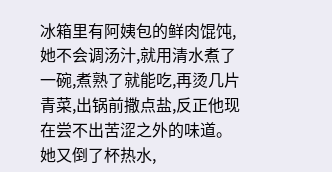冰箱里有阿姨包的鲜肉馄饨,她不会调汤汁,就用清水煮了一碗,煮熟了就能吃,再烫几片青菜,出锅前撒点盐,反正他现在尝不出苦涩之外的味道。
她又倒了杯热水,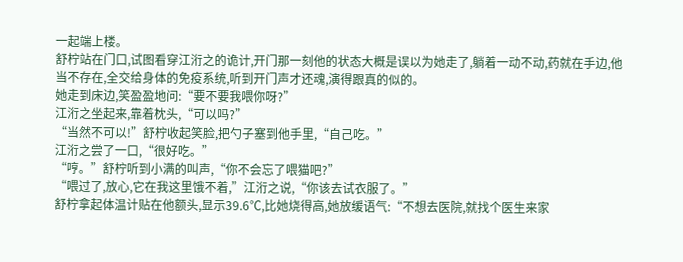一起端上楼。
舒柠站在门口,试图看穿江洐之的诡计,开门那一刻他的状态大概是误以为她走了,躺着一动不动,药就在手边,他当不存在,全交给身体的免疫系统,听到开门声才还魂,演得跟真的似的。
她走到床边,笑盈盈地问:“要不要我喂你呀?”
江洐之坐起来,靠着枕头,“可以吗?”
“当然不可以!”舒柠收起笑脸,把勺子塞到他手里,“自己吃。”
江洐之尝了一口,“很好吃。”
“哼。”舒柠听到小满的叫声,“你不会忘了喂猫吧?”
“喂过了,放心,它在我这里饿不着,”江洐之说,“你该去试衣服了。”
舒柠拿起体温计贴在他额头,显示39.6℃,比她烧得高,她放缓语气:“不想去医院,就找个医生来家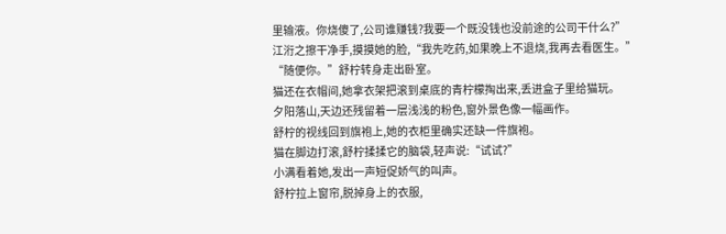里输液。你烧傻了,公司谁赚钱?我要一个既没钱也没前途的公司干什么?”
江洐之擦干净手,摸摸她的脸,“我先吃药,如果晚上不退烧,我再去看医生。”
“随便你。”舒柠转身走出卧室。
猫还在衣帽间,她拿衣架把滚到桌底的青柠檬掏出来,丢进盒子里给猫玩。
夕阳落山,天边还残留着一层浅浅的粉色,窗外景色像一幅画作。
舒柠的视线回到旗袍上,她的衣柜里确实还缺一件旗袍。
猫在脚边打滚,舒柠揉揉它的脑袋,轻声说:“试试?”
小满看着她,发出一声短促娇气的叫声。
舒柠拉上窗帘,脱掉身上的衣服,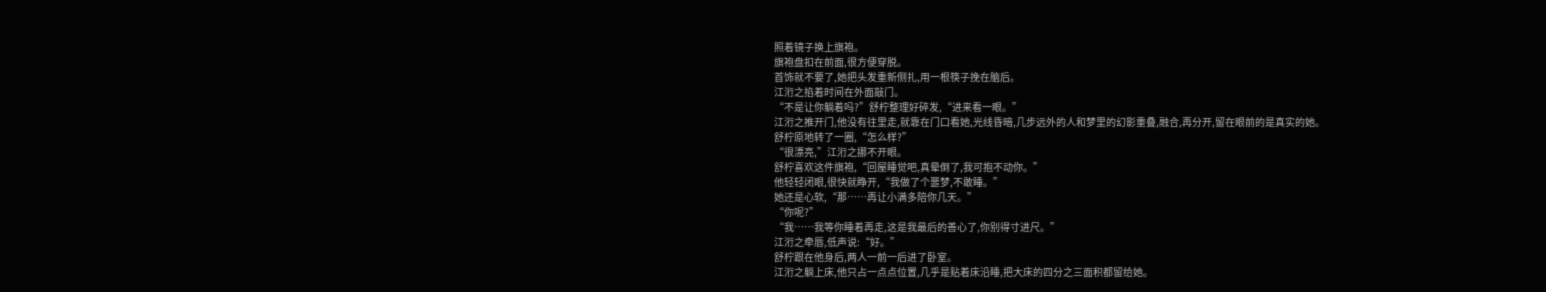照着镜子换上旗袍。
旗袍盘扣在前面,很方便穿脱。
首饰就不要了,她把头发重新侧扎,用一根筷子挽在脑后。
江洐之掐着时间在外面敲门。
“不是让你躺着吗?”舒柠整理好碎发,“进来看一眼。”
江洐之推开门,他没有往里走,就靠在门口看她,光线昏暗,几步远外的人和梦里的幻影重叠,融合,再分开,留在眼前的是真实的她。
舒柠原地转了一圈,“怎么样?”
“很漂亮,”江洐之挪不开眼。
舒柠喜欢这件旗袍,“回屋睡觉吧,真晕倒了,我可抱不动你。”
他轻轻闭眼,很快就睁开,“我做了个噩梦,不敢睡。”
她还是心软,“那……再让小满多陪你几天。”
“你呢?”
“我……我等你睡着再走,这是我最后的善心了,你别得寸进尺。”
江洐之牵唇,低声说:“好。”
舒柠跟在他身后,两人一前一后进了卧室。
江洐之躺上床,他只占一点点位置,几乎是贴着床沿睡,把大床的四分之三面积都留给她。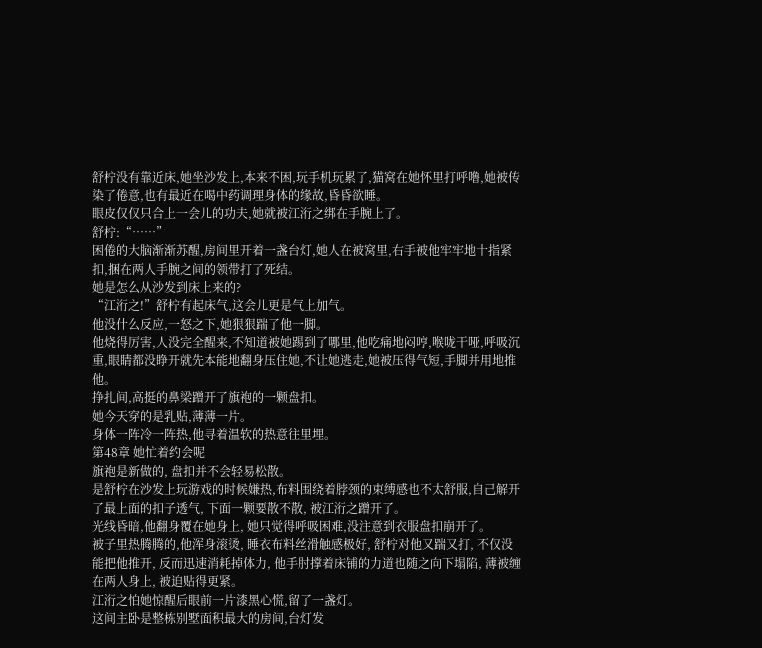舒柠没有靠近床,她坐沙发上,本来不困,玩手机玩累了,猫窝在她怀里打呼噜,她被传染了倦意,也有最近在喝中药调理身体的缘故,昏昏欲睡。
眼皮仅仅只合上一会儿的功夫,她就被江洐之绑在手腕上了。
舒柠:“……”
困倦的大脑渐渐苏醒,房间里开着一盏台灯,她人在被窝里,右手被他牢牢地十指紧扣,捆在两人手腕之间的领带打了死结。
她是怎么从沙发到床上来的?
“江洐之!”舒柠有起床气,这会儿更是气上加气。
他没什么反应,一怒之下,她狠狠踹了他一脚。
他烧得厉害,人没完全醒来,不知道被她踢到了哪里,他吃痛地闷哼,喉咙干哑,呼吸沉重,眼睛都没睁开就先本能地翻身压住她,不让她逃走,她被压得气短,手脚并用地推他。
挣扎间,高挺的鼻梁蹭开了旗袍的一颗盘扣。
她今天穿的是乳贴,薄薄一片。
身体一阵冷一阵热,他寻着温软的热意往里埋。
第48章 她忙着约会呢
旗袍是新做的, 盘扣并不会轻易松散。
是舒柠在沙发上玩游戏的时候嫌热,布料围绕着脖颈的束缚感也不太舒服,自己解开了最上面的扣子透气, 下面一颗要散不散, 被江洐之蹭开了。
光线昏暗,他翻身覆在她身上, 她只觉得呼吸困难,没注意到衣服盘扣崩开了。
被子里热腾腾的,他浑身滚烫, 睡衣布料丝滑触感极好, 舒柠对他又踹又打, 不仅没能把他推开, 反而迅速消耗掉体力, 他手肘撑着床铺的力道也随之向下塌陷, 薄被缠在两人身上, 被迫贴得更紧。
江洐之怕她惊醒后眼前一片漆黑心慌,留了一盏灯。
这间主卧是整栋别墅面积最大的房间,台灯发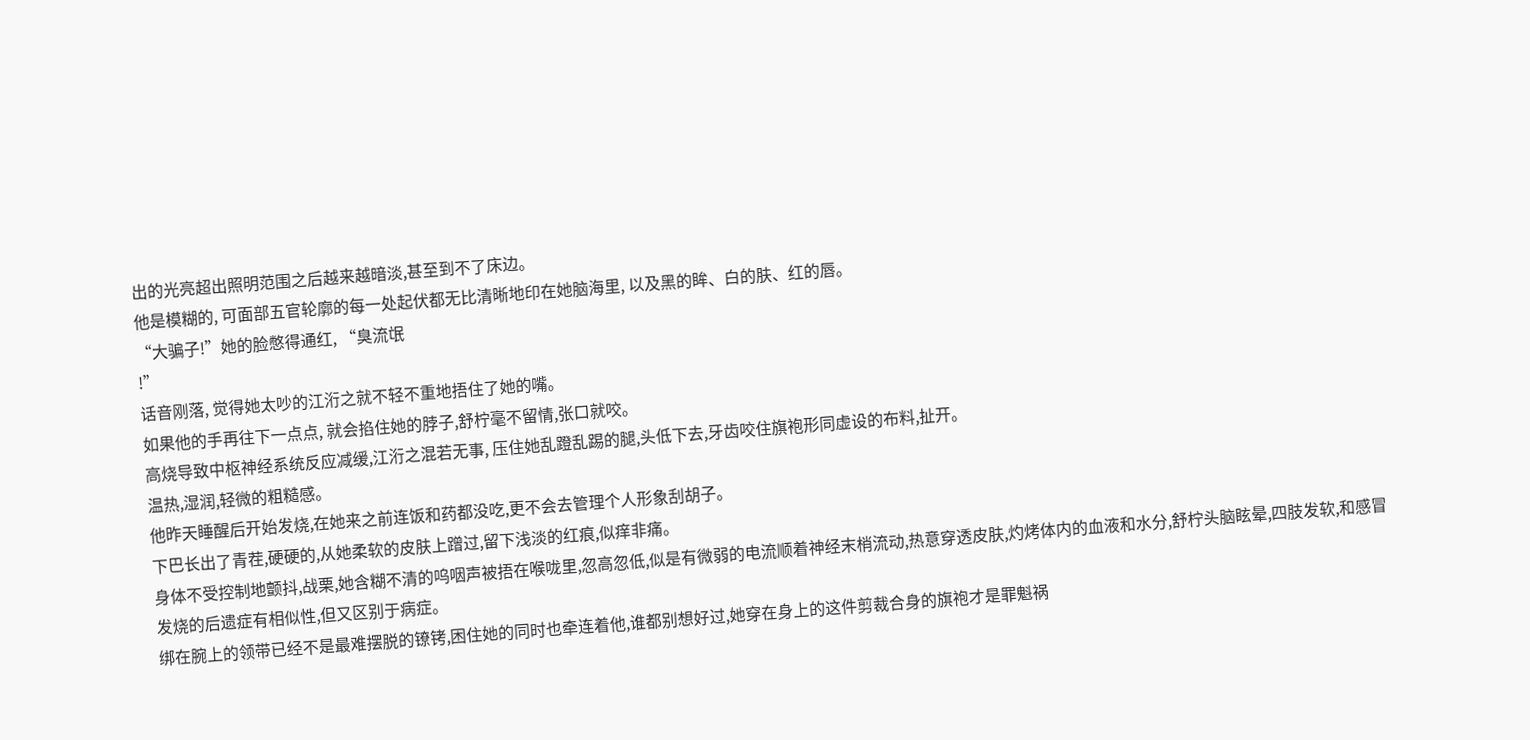出的光亮超出照明范围之后越来越暗淡,甚至到不了床边。
他是模糊的, 可面部五官轮廓的每一处起伏都无比清晰地印在她脑海里, 以及黑的眸、白的肤、红的唇。
“大骗子!”她的脸憋得通红, “臭流氓
!”
话音刚落, 觉得她太吵的江洐之就不轻不重地捂住了她的嘴。
如果他的手再往下一点点, 就会掐住她的脖子,舒柠毫不留情,张口就咬。
高烧导致中枢神经系统反应减缓,江洐之混若无事, 压住她乱蹬乱踢的腿,头低下去,牙齿咬住旗袍形同虚设的布料,扯开。
温热,湿润,轻微的粗糙感。
他昨天睡醒后开始发烧,在她来之前连饭和药都没吃,更不会去管理个人形象刮胡子。
下巴长出了青茬,硬硬的,从她柔软的皮肤上蹭过,留下浅淡的红痕,似痒非痛。
身体不受控制地颤抖,战栗,她含糊不清的呜咽声被捂在喉咙里,忽高忽低,似是有微弱的电流顺着神经末梢流动,热意穿透皮肤,灼烤体内的血液和水分,舒柠头脑眩晕,四肢发软,和感冒发烧的后遗症有相似性,但又区别于病症。
绑在腕上的领带已经不是最难摆脱的镣铐,困住她的同时也牵连着他,谁都别想好过,她穿在身上的这件剪裁合身的旗袍才是罪魁祸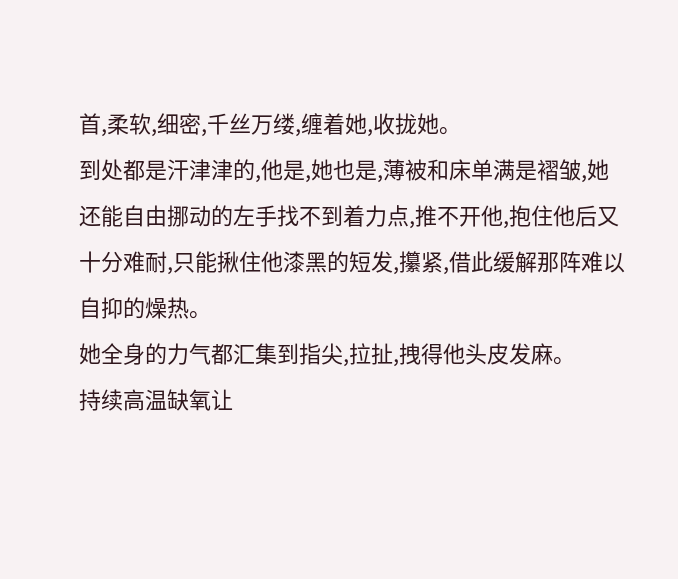首,柔软,细密,千丝万缕,缠着她,收拢她。
到处都是汗津津的,他是,她也是,薄被和床单满是褶皱,她还能自由挪动的左手找不到着力点,推不开他,抱住他后又十分难耐,只能揪住他漆黑的短发,攥紧,借此缓解那阵难以自抑的燥热。
她全身的力气都汇集到指尖,拉扯,拽得他头皮发麻。
持续高温缺氧让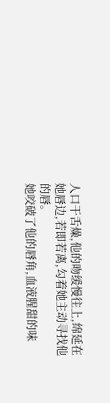人口干舌燥,他的吻缓慢往上,绵延在她唇边,若即若离,勾着她主动寻找他的唇。
她咬破了他的唇角,血液腥甜的味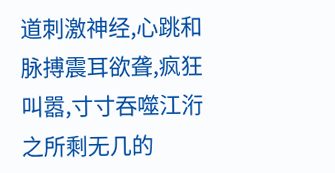道刺激神经,心跳和脉搏震耳欲聋,疯狂叫嚣,寸寸吞噬江洐之所剩无几的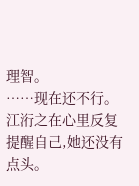理智。
……现在还不行。
江洐之在心里反复提醒自己,她还没有点头。